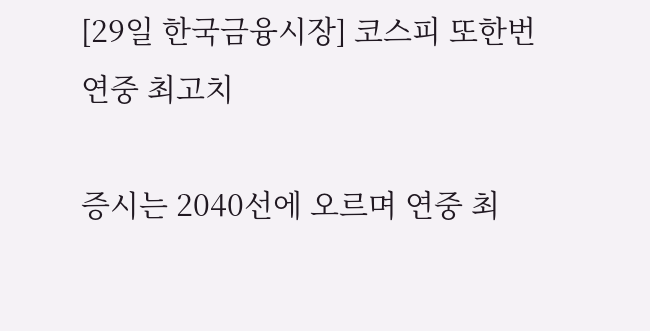[29일 한국금융시장] 코스피 또한번 연중 최고치

증시는 2040선에 오르며 연중 최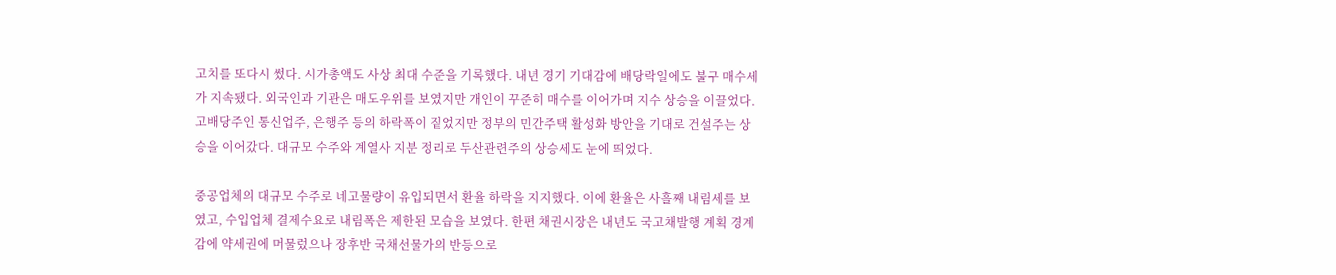고치를 또다시 썼다. 시가총액도 사상 최대 수준을 기록했다. 내년 경기 기대감에 배당락일에도 불구 매수세가 지속됐다. 외국인과 기관은 매도우위를 보였지만 개인이 꾸준히 매수를 이어가며 지수 상승을 이끌었다. 고배당주인 통신업주, 은행주 등의 하락폭이 짙었지만 정부의 민간주택 활성화 방안을 기대로 건설주는 상승을 이어갔다. 대규모 수주와 계열사 지분 정리로 두산관련주의 상승세도 눈에 띄었다.

중공업체의 대규모 수주로 네고물량이 유입되면서 환율 하락을 지지했다. 이에 환율은 사흘째 내림세를 보였고, 수입업체 결제수요로 내림폭은 제한된 모습을 보였다. 한편 채권시장은 내년도 국고채발행 계획 경계감에 약세권에 머물렀으나 장후반 국채선물가의 반등으로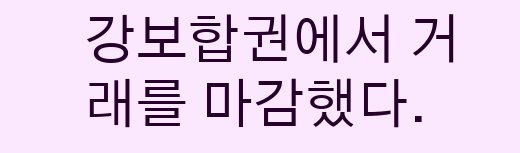강보합권에서 거래를 마감했다.